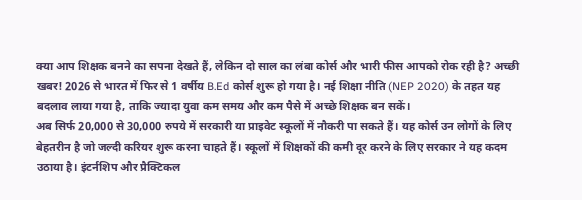क्या आप शिक्षक बनने का सपना देखते हैं, लेकिन दो साल का लंबा कोर्स और भारी फीस आपको रोक रही है? अच्छी खबर! 2026 से भारत में फिर से 1 वर्षीय B.Ed कोर्स शुरू हो गया है। नई शिक्षा नीति (NEP 2020) के तहत यह बदलाव लाया गया है, ताकि ज्यादा युवा कम समय और कम पैसे में अच्छे शिक्षक बन सकें।
अब सिर्फ 20,000 से 30,000 रुपये में सरकारी या प्राइवेट स्कूलों में नौकरी पा सकते हैं। यह कोर्स उन लोगों के लिए बेहतरीन है जो जल्दी करियर शुरू करना चाहते हैं। स्कूलों में शिक्षकों की कमी दूर करने के लिए सरकार ने यह कदम उठाया है। इंटर्नशिप और प्रैक्टिकल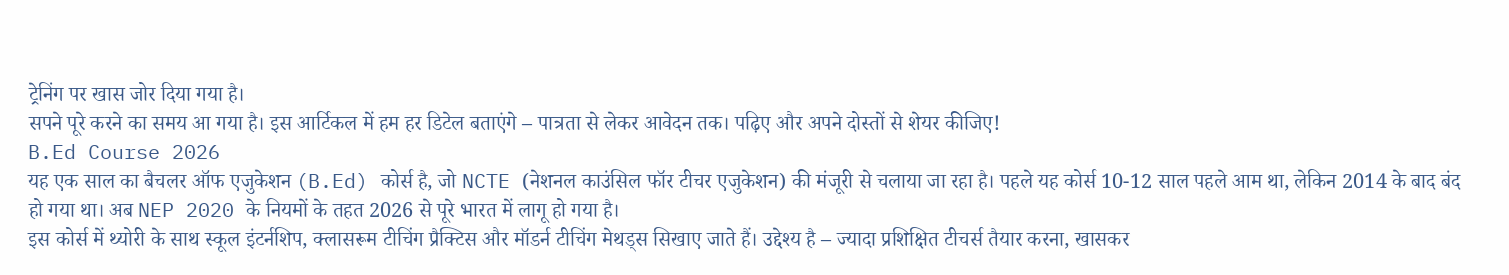ट्रेनिंग पर खास जोर दिया गया है।
सपने पूरे करने का समय आ गया है। इस आर्टिकल में हम हर डिटेल बताएंगे – पात्रता से लेकर आवेदन तक। पढ़िए और अपने दोस्तों से शेयर कीजिए!
B.Ed Course 2026
यह एक साल का बैचलर ऑफ एजुकेशन (B.Ed) कोर्स है, जो NCTE (नेशनल काउंसिल फॉर टीचर एजुकेशन) की मंजूरी से चलाया जा रहा है। पहले यह कोर्स 10-12 साल पहले आम था, लेकिन 2014 के बाद बंद हो गया था। अब NEP 2020 के नियमों के तहत 2026 से पूरे भारत में लागू हो गया है।
इस कोर्स में थ्योरी के साथ स्कूल इंटर्नशिप, क्लासरूम टीचिंग प्रैक्टिस और मॉडर्न टीचिंग मेथड्स सिखाए जाते हैं। उद्देश्य है – ज्यादा प्रशिक्षित टीचर्स तैयार करना, खासकर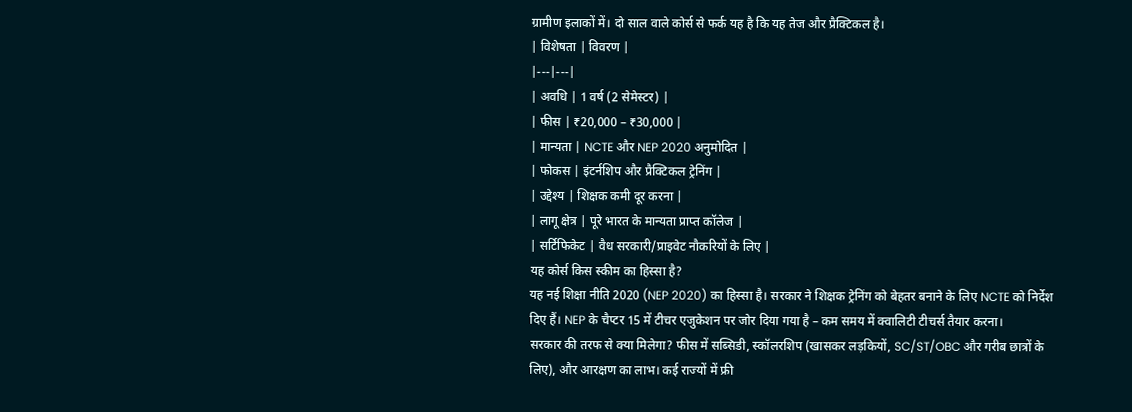ग्रामीण इलाकों में। दो साल वाले कोर्स से फर्क यह है कि यह तेज और प्रैक्टिकल है।
| विशेषता | विवरण |
|---|---|
| अवधि | 1 वर्ष (2 सेमेस्टर) |
| फीस | ₹20,000 – ₹30,000 |
| मान्यता | NCTE और NEP 2020 अनुमोदित |
| फोकस | इंटर्नशिप और प्रैक्टिकल ट्रेनिंग |
| उद्देश्य | शिक्षक कमी दूर करना |
| लागू क्षेत्र | पूरे भारत के मान्यता प्राप्त कॉलेज |
| सर्टिफिकेट | वैध सरकारी/प्राइवेट नौकरियों के लिए |
यह कोर्स किस स्कीम का हिस्सा है?
यह नई शिक्षा नीति 2020 (NEP 2020) का हिस्सा है। सरकार ने शिक्षक ट्रेनिंग को बेहतर बनाने के लिए NCTE को निर्देश दिए हैं। NEP के चैप्टर 15 में टीचर एजुकेशन पर जोर दिया गया है – कम समय में क्वालिटी टीचर्स तैयार करना।
सरकार की तरफ से क्या मिलेगा? फीस में सब्सिडी, स्कॉलरशिप (खासकर लड़कियों, SC/ST/OBC और गरीब छात्रों के लिए), और आरक्षण का लाभ। कई राज्यों में फ्री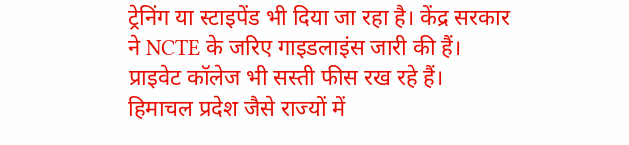ट्रेनिंग या स्टाइपेंड भी दिया जा रहा है। केंद्र सरकार ने NCTE के जरिए गाइडलाइंस जारी की हैं।
प्राइवेट कॉलेज भी सस्ती फीस रख रहे हैं। हिमाचल प्रदेश जैसे राज्यों में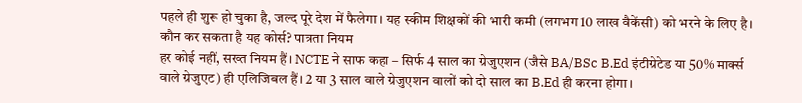पहले ही शुरू हो चुका है, जल्द पूरे देश में फैलेगा। यह स्कीम शिक्षकों की भारी कमी (लगभग 10 लाख वैकेंसी) को भरने के लिए है।
कौन कर सकता है यह कोर्स? पात्रता नियम
हर कोई नहीं, सख्त नियम हैं। NCTE ने साफ कहा – सिर्फ 4 साल का ग्रेजुएशन (जैसे BA/BSc B.Ed इंटीग्रेटेड या 50% मार्क्स वाले ग्रेजुएट) ही एलिजिबल हैं। 2 या 3 साल वाले ग्रेजुएशन वालों को दो साल का B.Ed ही करना होगा।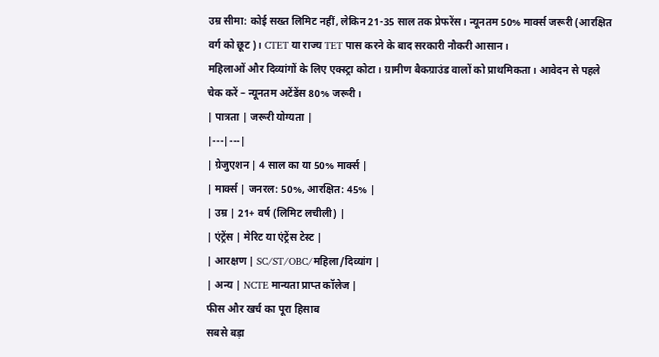उम्र सीमा: कोई सख्त लिमिट नहीं, लेकिन 21-35 साल तक प्रेफरेंस। न्यूनतम 50% मार्क्स जरूरी (आरक्षित वर्ग को छूट)। CTET या राज्य TET पास करने के बाद सरकारी नौकरी आसान।
महिलाओं और दिव्यांगों के लिए एक्स्ट्रा कोटा। ग्रामीण बैकग्राउंड वालों को प्राथमिकता। आवेदन से पहले चेक करें – न्यूनतम अटेंडेंस 80% जरूरी।
| पात्रता | जरूरी योग्यता |
|---|---|
| ग्रेजुएशन | 4 साल का या 50% मार्क्स |
| मार्क्स | जनरल: 50%, आरक्षित: 45% |
| उम्र | 21+ वर्ष (लिमिट लचीली) |
| एंट्रेंस | मेरिट या एंट्रेंस टेस्ट |
| आरक्षण | SC/ST/OBC/महिला/दिव्यांग |
| अन्य | NCTE मान्यता प्राप्त कॉलेज |
फीस और खर्च का पूरा हिसाब
सबसे बड़ा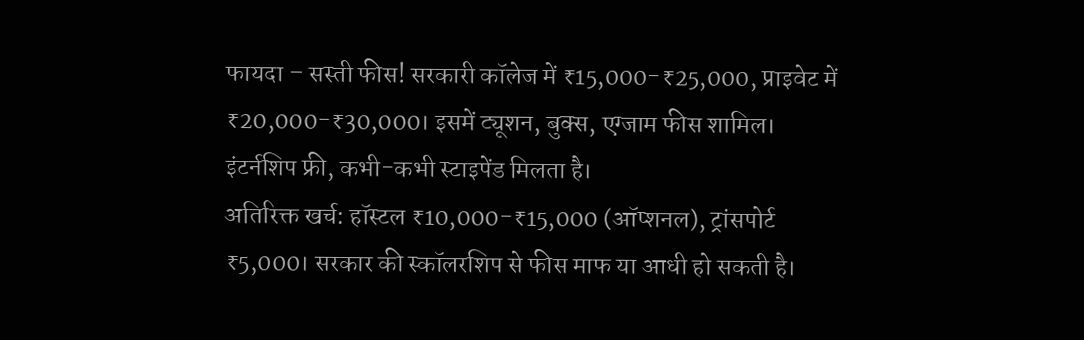फायदा – सस्ती फीस! सरकारी कॉलेज में ₹15,000-₹25,000, प्राइवेट में ₹20,000-₹30,000। इसमें ट्यूशन, बुक्स, एग्जाम फीस शामिल। इंटर्नशिप फ्री, कभी-कभी स्टाइपेंड मिलता है।
अतिरिक्त खर्च: हॉस्टल ₹10,000-₹15,000 (ऑप्शनल), ट्रांसपोर्ट ₹5,000। सरकार की स्कॉलरशिप से फीस माफ या आधी हो सकती है।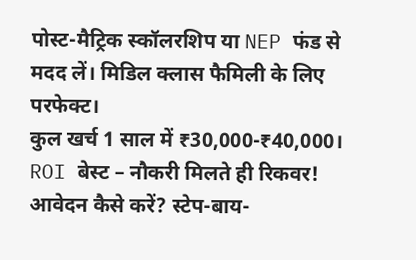पोस्ट-मैट्रिक स्कॉलरशिप या NEP फंड से मदद लें। मिडिल क्लास फैमिली के लिए परफेक्ट।
कुल खर्च 1 साल में ₹30,000-₹40,000। ROI बेस्ट – नौकरी मिलते ही रिकवर!
आवेदन कैसे करें? स्टेप-बाय-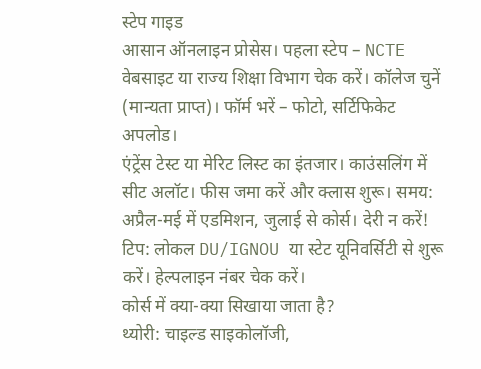स्टेप गाइड
आसान ऑनलाइन प्रोसेस। पहला स्टेप – NCTE वेबसाइट या राज्य शिक्षा विभाग चेक करें। कॉलेज चुनें (मान्यता प्राप्त)। फॉर्म भरें – फोटो, सर्टिफिकेट अपलोड।
एंट्रेंस टेस्ट या मेरिट लिस्ट का इंतजार। काउंसलिंग में सीट अलॉट। फीस जमा करें और क्लास शुरू। समय: अप्रैल-मई में एडमिशन, जुलाई से कोर्स। देरी न करें!
टिप: लोकल DU/IGNOU या स्टेट यूनिवर्सिटी से शुरू करें। हेल्पलाइन नंबर चेक करें।
कोर्स में क्या-क्या सिखाया जाता है?
थ्योरी: चाइल्ड साइकोलॉजी,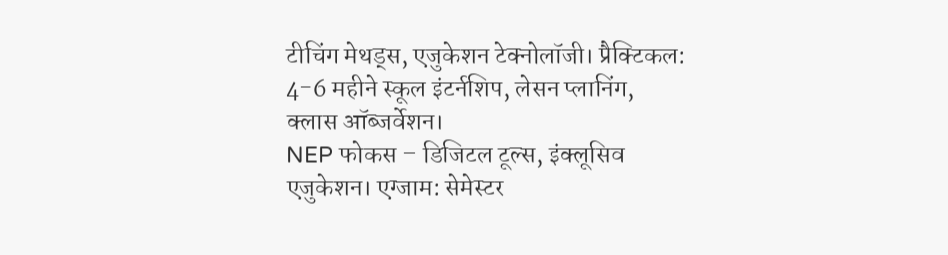टीचिंग मेथड्स, एजुकेशन टेक्नोलॉजी। प्रैक्टिकल: 4-6 महीने स्कूल इंटर्नशिप, लेसन प्लानिंग, क्लास ऑब्जर्वेशन।
NEP फोकस – डिजिटल टूल्स, इंक्लूसिव एजुकेशन। एग्जाम: सेमेस्टर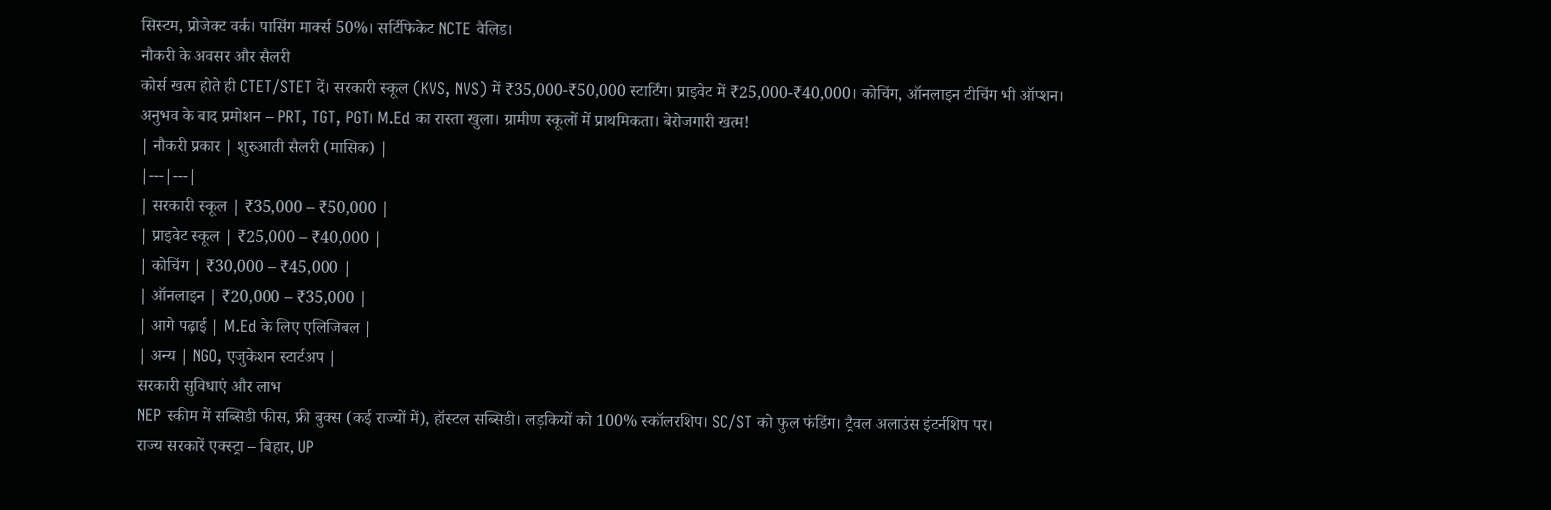सिस्टम, प्रोजेक्ट वर्क। पासिंग मार्क्स 50%। सर्टिफिकेट NCTE वैलिड।
नौकरी के अवसर और सैलरी
कोर्स खत्म होते ही CTET/STET दें। सरकारी स्कूल (KVS, NVS) में ₹35,000-₹50,000 स्टार्टिंग। प्राइवेट में ₹25,000-₹40,000। कोचिंग, ऑनलाइन टीचिंग भी ऑप्शन।
अनुभव के बाद प्रमोशन – PRT, TGT, PGT। M.Ed का रास्ता खुला। ग्रामीण स्कूलों में प्राथमिकता। बेरोजगारी खत्म!
| नौकरी प्रकार | शुरुआती सैलरी (मासिक) |
|---|---|
| सरकारी स्कूल | ₹35,000 – ₹50,000 |
| प्राइवेट स्कूल | ₹25,000 – ₹40,000 |
| कोचिंग | ₹30,000 – ₹45,000 |
| ऑनलाइन | ₹20,000 – ₹35,000 |
| आगे पढ़ाई | M.Ed के लिए एलिजिबल |
| अन्य | NGO, एजुकेशन स्टार्टअप |
सरकारी सुविधाएं और लाभ
NEP स्कीम में सब्सिडी फीस, फ्री बुक्स (कई राज्यों में), हॉस्टल सब्सिडी। लड़कियों को 100% स्कॉलरशिप। SC/ST को फुल फंडिंग। ट्रैवल अलाउंस इंटर्नशिप पर।
राज्य सरकारें एक्स्ट्रा – बिहार, UP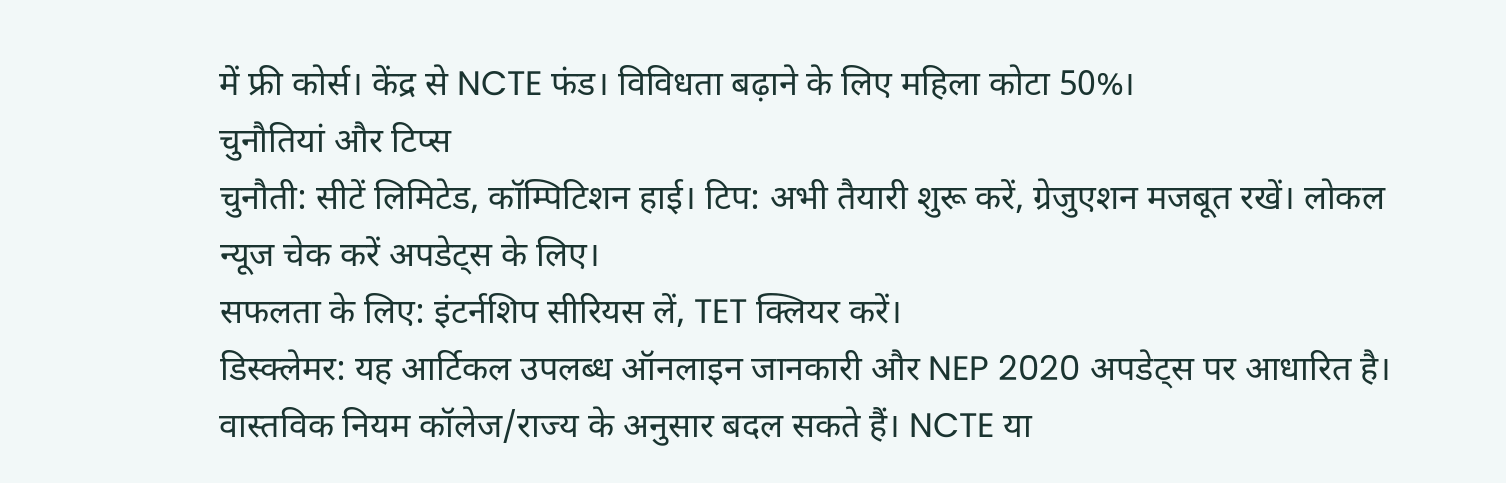में फ्री कोर्स। केंद्र से NCTE फंड। विविधता बढ़ाने के लिए महिला कोटा 50%।
चुनौतियां और टिप्स
चुनौती: सीटें लिमिटेड, कॉम्पिटिशन हाई। टिप: अभी तैयारी शुरू करें, ग्रेजुएशन मजबूत रखें। लोकल न्यूज चेक करें अपडेट्स के लिए।
सफलता के लिए: इंटर्नशिप सीरियस लें, TET क्लियर करें।
डिस्क्लेमर: यह आर्टिकल उपलब्ध ऑनलाइन जानकारी और NEP 2020 अपडेट्स पर आधारित है। वास्तविक नियम कॉलेज/राज्य के अनुसार बदल सकते हैं। NCTE या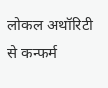लोकल अथॉरिटी से कन्फर्म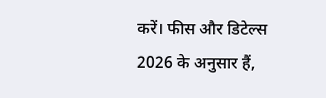करें। फीस और डिटेल्स 2026 के अनुसार हैं,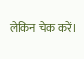लेकिन चेक करें।